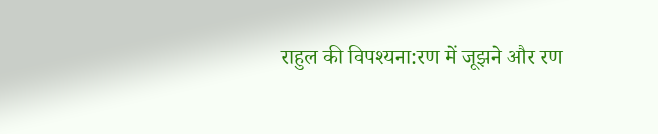राहुल की विपश्यना:रण में जूझने और रण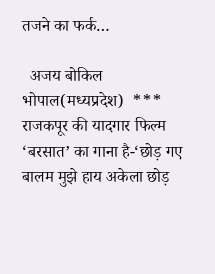तजने का फर्क…

  अजय बोकिल भोपाल(मध्यप्रदेश)  *** राजकपूर की ‍यादगार फिल्म ‘बरसात’ का गाना है-‘छोड़ गए बालम मुझे हाय अकेला छोड़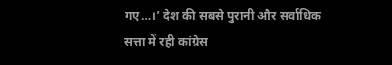गए…।’ देश की सबसे पुरानी और सर्वाधिक सत्ता में रही कांग्रेस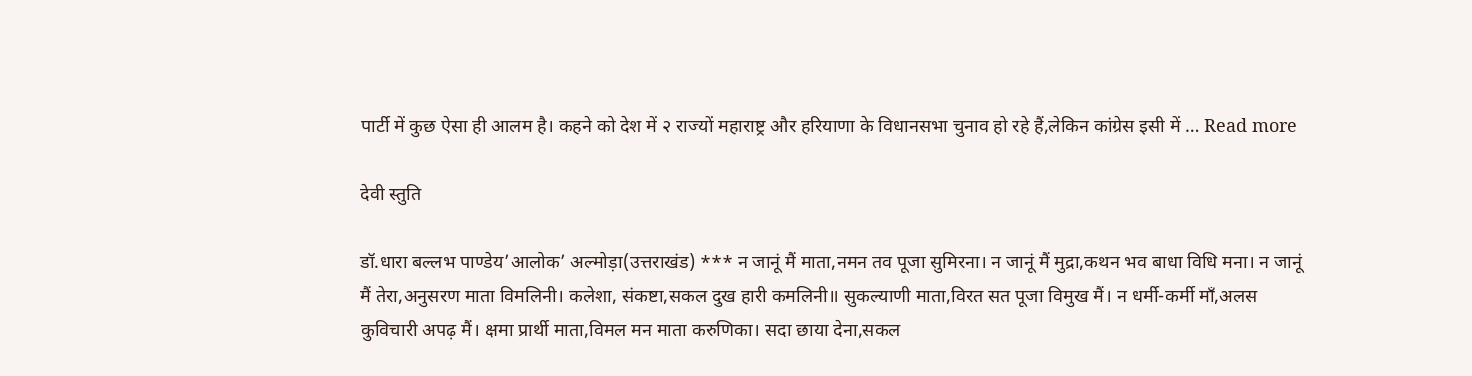पार्टी में कुछ ऐसा ही आलम है। कहने को देश में २ राज्यों महाराष्ट्र और हरियाणा के विधानसभा चुनाव हो रहे हैं,लेकिन कांग्रेस इसी में … Read more

देवी स्तुति

डॉ.धारा बल्लभ पाण्डेय’आलोक’ अल्मोड़ा(उत्तराखंड) *** न जानूं मैं माता,नमन तव पूजा सुमिरना। न जानूं मैं मुद्रा,कथन भव बाधा विधि मना। न जानूं मैं तेरा,अनुसरण माता विमलिनी। कलेशा, संकष्टा,सकल दुख हारी कमलिनी॥ सुकल्याणी माता,विरत सत पूजा विमुख मैं। न धर्मी-कर्मी माँ,अलस कुविचारी अपढ़ मैं। क्षमा प्रार्थी माता,विमल मन माता करुणिका। सदा छाया देना,सकल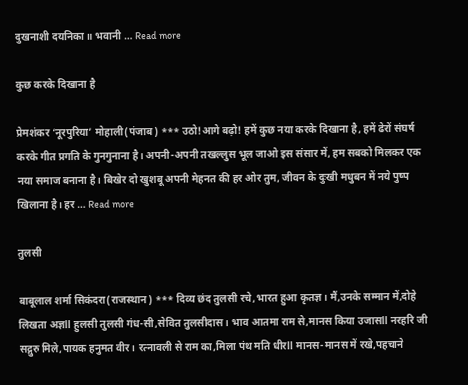दुखनाशी दयनिका॥ भवानी … Read more

कुछ करके दिखाना है

प्रेमशंकर ‘नूरपुरिया’ मोहाली(पंजाब) *** उठो!आगे बढ़ो! हमें कुछ नया करके दिखाना है, हमें ढेरों संघर्ष करके गीत प्रगति के गुनगुनाना है। अपनी-अपनी तखल्लुस भूल जाओ इस संसार में, हम सबको मिलकर एक नया समाज बनाना है। बिखेर दो खुशबू अपनी मेहनत की हर ओर तुम, जीवन के दुःखी मधुबन में नये पुष्प खिलाना है। हर … Read more

तुलसी

बाबूलाल शर्मा सिकंदरा(राजस्थान) *** दिव्य छंद तुलसी रचे,भारत हुआ कृतज्ञ। मैं,उनके सम्मान में,दोहे लिखता अज्ञll हुलसी तुलसी गंध-सी,सेवित तुलसीदास। भाव आतमा राम से,मानस किया उजासll नरहरि जी सद्गुरु मिले,पायक हनुमत वीर। रत्नावली से राम का,मिला पंथ मति धीरll मानस-मानस में रखे,पहचाने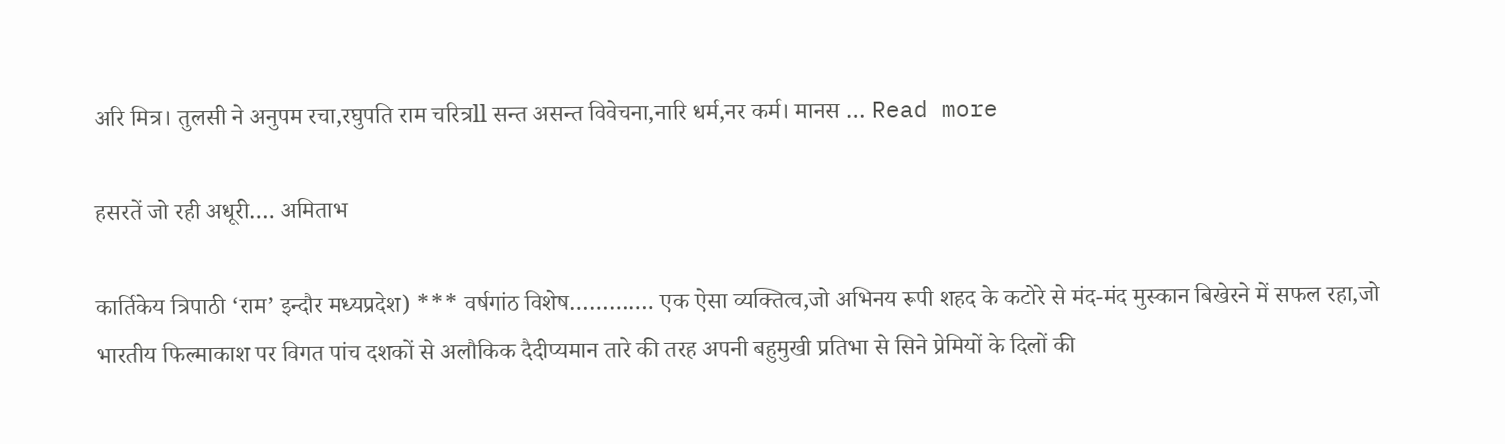अरि मित्र। तुलसी ने अनुपम रचा,रघुपति राम चरित्रll सन्त असन्त विवेचना,नारि धर्म,नर कर्म। मानस … Read more

हसरतें जो रही अधूरी…. अमिताभ

कार्तिकेय त्रिपाठी ‘राम’ इन्दौर मध्यप्रदेश) *** वर्षगांठ विशेष…………. एक ऐसा व्यक्तित्व,जो अभिनय रूपी शहद के कटोरे से मंद-मंद मुस्कान बिखेरने में सफल रहा,जो भारतीय फिल्माकाश पर विगत पांच दशकों से अलौकिक दैदीप्यमान तारे की तरह अपनी बहुमुखी प्रतिभा से सिने प्रेमियों के दिलों की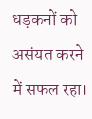धड़कनों को असंयत करने में सफल रहा।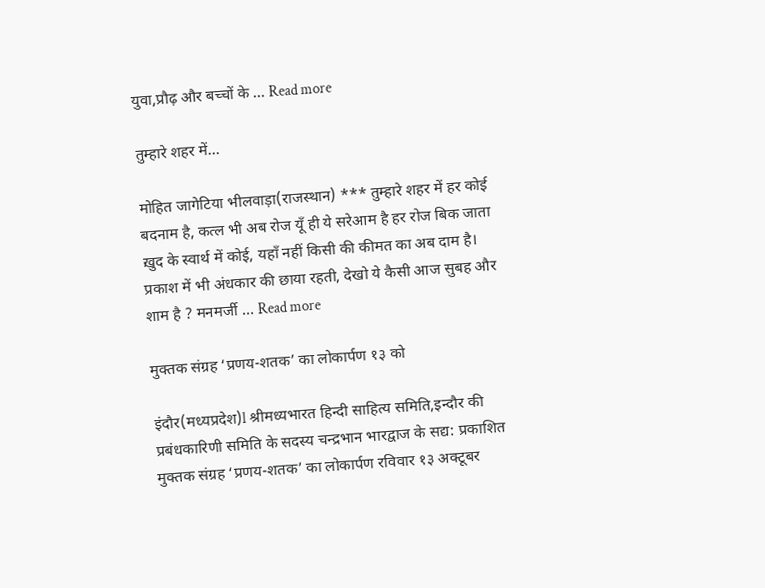युवा,प्रौढ़ और बच्चों के … Read more

तुम्हारे शहर में…

मोहित जागेटिया भीलवाड़ा(राजस्थान) *** तुम्हारे शहर में हर कोई बदनाम है, कत्ल भी अब रोज यूँ ही ये सरेआम है हर रोज बिक जाता ख़ुद के स्वार्थ में कोई, यहाँ नहीं किसी की कीमत का अब दाम है। प्रकाश में भी अंधकार की छाया रहती, देखो ये कैसी आज सुबह और शाम है ? मनमर्जी … Read more

मुक्तक संग्रह ‘प्रणय-शतक’ का लोकार्पण १३ को

इंदौर(मध्यप्रदेश)l श्रीमध्यभारत हिन्दी साहित्य समिति,इन्दौर की प्रबंधकारिणी समिति के सदस्य चन्द्रभान भारद्वाज के सद्य: प्रकाशित मुक्तक संग्रह ‘प्रणय-शतक’ का लोकार्पण रविवार १३ अक्टूबर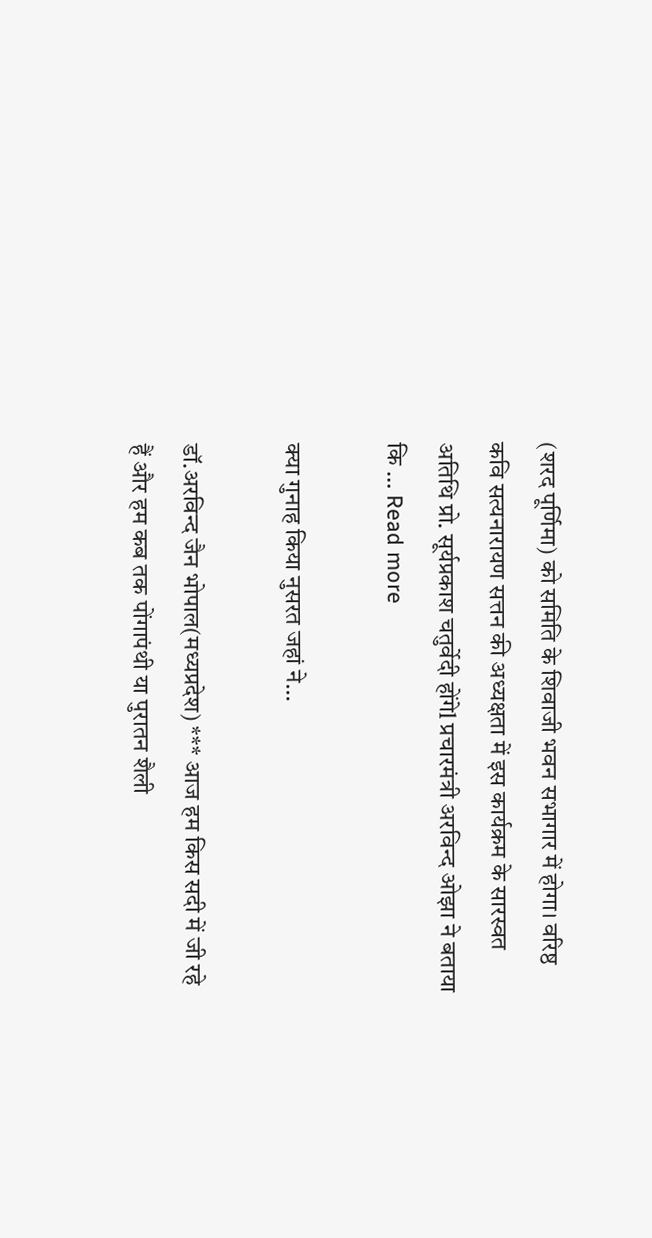(शरद पूर्णिमा) को समिति के शिवाजी भवन सभागार में होगा। वरिष्ठ कवि सत्यनारायण सत्तन की अध्यक्षता में इस कार्यक्रम के सारस्वत अतिथि प्रो. सूर्यप्रकाश चतुर्वेदी होंगेl प्रचारमंत्री अरविन्द ओझा ने बताया कि … Read more

क्या गुनाह किया नुसरत जहां ने…

डॉ.अरविन्द जैन भोपाल(मध्यप्रदेश) *** आज हम किस सदी में जी रहे हैं और हम कब तक पोंगापंथी या पुरातन शैली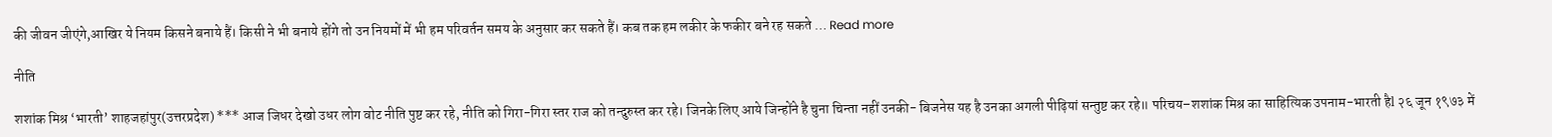की जीवन जीएंगे,आखिर ये नियम किसने बनाये हैं। किसी ने भी बनाये होंगे तो उन नियमों में भी हम परिवर्तन समय के अनुसार कर सकते हैं। कब तक हम लकीर के फकीर बने रह सकते … Read more

नीति

शशांक मिश्र ‘भारती’ शाहजहांपुर(उत्तरप्रदेश) *** आज जिधर देखो उधर लोग वोट नीति पुष्ट कर रहे, नीति को गिरा-गिरा स्तर राज को तन्दुरुस्त कर रहे। जिनके लिए आये जिन्होंने है चुना चिन्ता नहीं उनकी- बिजनेस यह है उनका अगली पीढ़ियां सन्तुष्ट कर रहे॥ परिचय–शशांक मिश्र का साहित्यिक उपनाम-भारती हैl २६ जून १९७३ में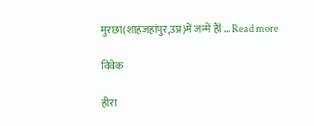मुरछा(शाहजहांपुर,उप्र)में जन्में हैंl … Read more

विवेक

हीरा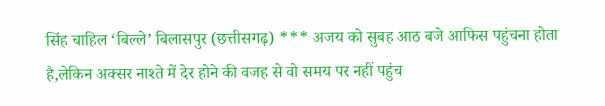सिंह चाहिल ‘बिल्ले’ बिलासपुर (छत्तीसगढ़) *** अजय को सुबह आठ बजे आफिस पहुंचना होता है,लेकिन अक्सर नाश्ते में देर होने की वजह से वो समय पर नहीं पहुंच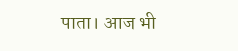पाता। आज भी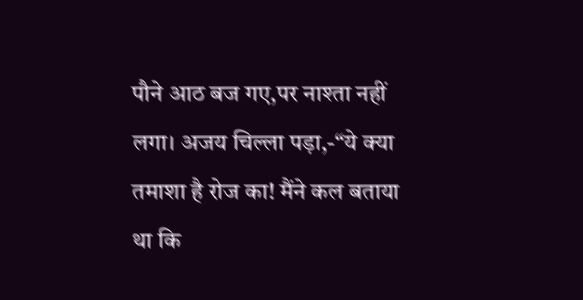पौने आठ बज गए,पर नाश्ता नहीं लगा। अजय चिल्ला पड़ा,-“ये क्या तमाशा है रोज का! मैंने कल बताया था कि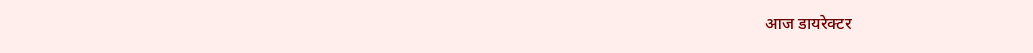आज डायरेक्टर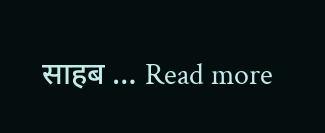साहब … Read more